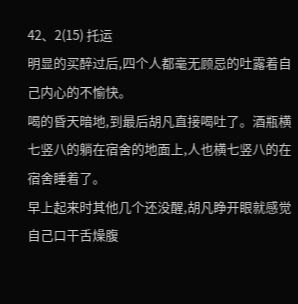42、2(15) 托运
明显的买醉过后,四个人都毫无顾忌的吐露着自己内心的不愉快。
喝的昏天暗地,到最后胡凡直接喝吐了。酒瓶横七竖八的躺在宿舍的地面上,人也横七竖八的在宿舍睡着了。
早上起来时其他几个还没醒,胡凡睁开眼就感觉自己口干舌燥腹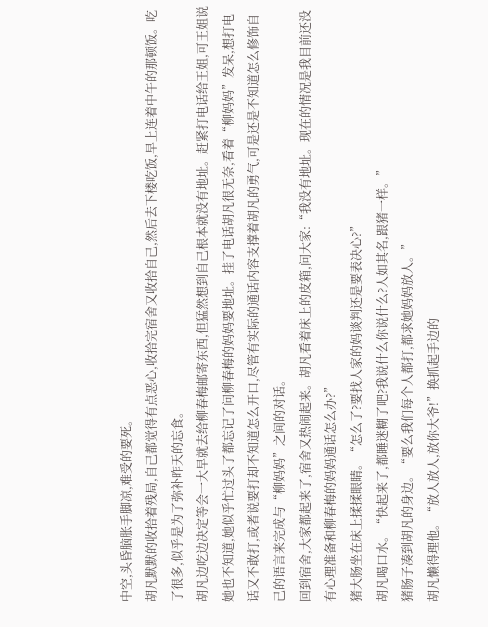中空,头昏脑胀手脚凉,难受的要死。
胡凡默默的收拾着残局,自己都觉得有点恶心,收拾完宿舍又收拾自己,然后去下楼吃饭,早上连着中午的那顿饭。吃了很多,似乎是为了弥补昨天的忘食。
胡凡边吃边决定等会一大早就去给柳春梅邮寄东西,但猛然想到自己根本就没有地址。赶紧打电话给王姐,可王姐说她也不知道,她似乎忙过头了都忘记了问柳春梅的妈妈要地址。挂了电话胡凡很无奈,看着“柳妈妈”发呆,想打电话又不敢打,或者说要打却不知道怎么开口,尽管有实际的通话内容支撑着胡凡的勇气,可是还是不知道怎么修饰自己的语言来完成与“柳妈妈”之间的对话。
回到宿舍,大家都起来了,宿舍又热闹起来。胡凡看着床上的皮箱,问大家:“我没有地址。现在的情况是我目前还没有心理准备和柳春梅的妈妈通话怎么办?”
猪大肠坐在床上揉揉眼睛。“怎么了?要找人家的妈谈判还是要表决心?”
胡凡喝口水。“快起来了,都睡迷糊了吧?我说什么你说什么?人如其名,跟猪一样。”
猪肠子凑到胡凡的身边。“要么我们每个人都打,都求她妈妈放人。”
胡凡懒得理他。“放人放人,放你大爷!”换抓起手边的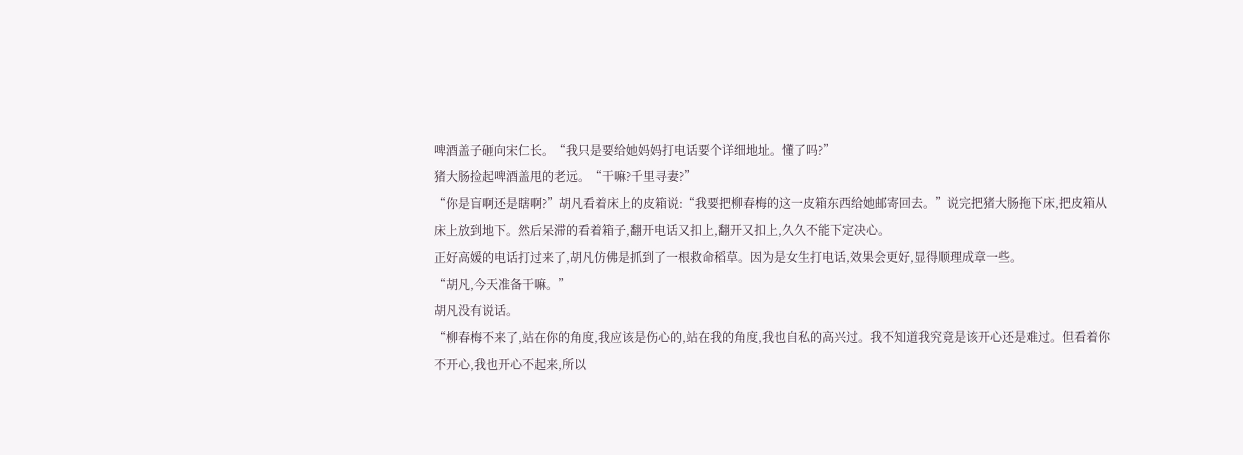啤酒盖子砸向宋仁长。“我只是要给她妈妈打电话要个详细地址。懂了吗?”
猪大肠捡起啤酒盖甩的老远。“干嘛?千里寻妻?”
“你是盲啊还是瞎啊?”胡凡看着床上的皮箱说:“我要把柳春梅的这一皮箱东西给她邮寄回去。”说完把猪大肠拖下床,把皮箱从床上放到地下。然后呆滞的看着箱子,翻开电话又扣上,翻开又扣上,久久不能下定决心。
正好高媛的电话打过来了,胡凡仿佛是抓到了一根救命稻草。因为是女生打电话,效果会更好,显得顺理成章一些。
“胡凡,今天准备干嘛。”
胡凡没有说话。
“柳春梅不来了,站在你的角度,我应该是伤心的,站在我的角度,我也自私的高兴过。我不知道我究竟是该开心还是难过。但看着你不开心,我也开心不起来,所以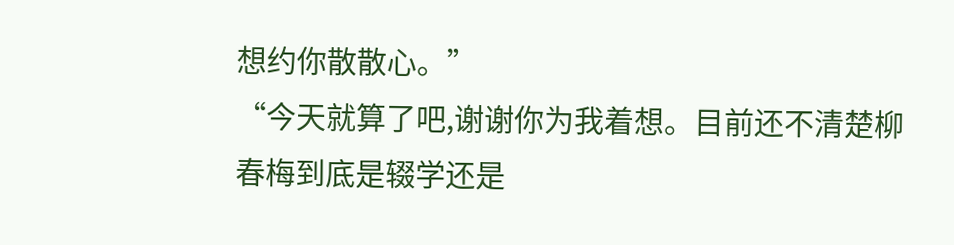想约你散散心。”
“今天就算了吧,谢谢你为我着想。目前还不清楚柳春梅到底是辍学还是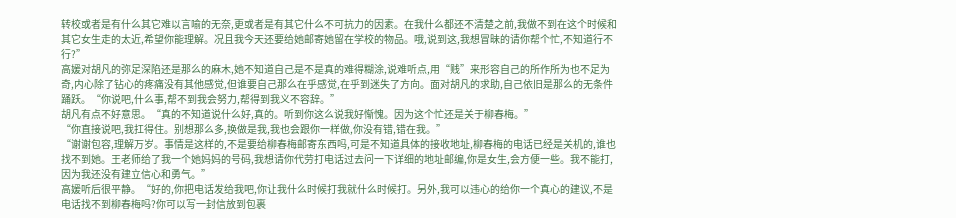转校或者是有什么其它难以言喻的无奈,更或者是有其它什么不可抗力的因素。在我什么都还不清楚之前,我做不到在这个时候和其它女生走的太近,希望你能理解。况且我今天还要给她邮寄她留在学校的物品。哦,说到这,我想冒昧的请你帮个忙,不知道行不行?”
高媛对胡凡的弥足深陷还是那么的麻木,她不知道自己是不是真的难得糊涂,说难听点,用“贱”来形容自己的所作所为也不足为奇,内心除了钻心的疼痛没有其他感觉,但谁要自己那么在乎感觉,在乎到迷失了方向。面对胡凡的求助,自己依旧是那么的无条件踊跃。“你说吧,什么事,帮不到我会努力,帮得到我义不容辞。”
胡凡有点不好意思。“真的不知道说什么好,真的。听到你这么说我好惭愧。因为这个忙还是关于柳春梅。”
“你直接说吧,我扛得住。别想那么多,换做是我,我也会跟你一样做,你没有错,错在我。”
“谢谢包容,理解万岁。事情是这样的,不是要给柳春梅邮寄东西吗,可是不知道具体的接收地址,柳春梅的电话已经是关机的,谁也找不到她。王老师给了我一个她妈妈的号码,我想请你代劳打电话过去问一下详细的地址邮编,你是女生,会方便一些。我不能打,因为我还没有建立信心和勇气。”
高媛听后很平静。“好的,你把电话发给我吧,你让我什么时候打我就什么时候打。另外,我可以违心的给你一个真心的建议,不是电话找不到柳春梅吗?你可以写一封信放到包裹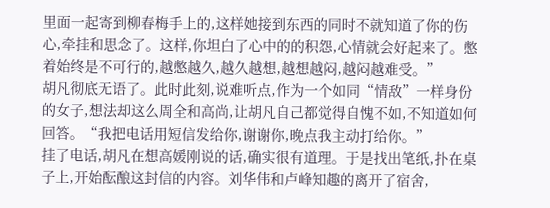里面一起寄到柳春梅手上的,这样她接到东西的同时不就知道了你的伤心,牵挂和思念了。这样,你坦白了心中的的积怨,心情就会好起来了。憋着始终是不可行的,越憋越久,越久越想,越想越闷,越闷越难受。”
胡凡彻底无语了。此时此刻,说难听点,作为一个如同“情敌”一样身份的女子,想法却这么周全和高尚,让胡凡自己都觉得自愧不如,不知道如何回答。“我把电话用短信发给你,谢谢你,晚点我主动打给你。”
挂了电话,胡凡在想高媛刚说的话,确实很有道理。于是找出笔纸,扑在桌子上,开始酝酿这封信的内容。刘华伟和卢峰知趣的离开了宿舍,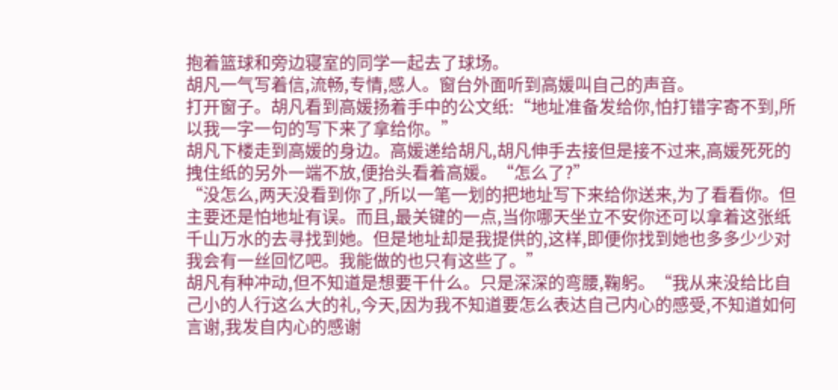抱着篮球和旁边寝室的同学一起去了球场。
胡凡一气写着信,流畅,专情,感人。窗台外面听到高媛叫自己的声音。
打开窗子。胡凡看到高媛扬着手中的公文纸:“地址准备发给你,怕打错字寄不到,所以我一字一句的写下来了拿给你。”
胡凡下楼走到高媛的身边。高媛递给胡凡,胡凡伸手去接但是接不过来,高媛死死的拽住纸的另外一端不放,便抬头看着高媛。“怎么了?”
“没怎么,两天没看到你了,所以一笔一划的把地址写下来给你送来,为了看看你。但主要还是怕地址有误。而且,最关键的一点,当你哪天坐立不安你还可以拿着这张纸千山万水的去寻找到她。但是地址却是我提供的,这样,即便你找到她也多多少少对我会有一丝回忆吧。我能做的也只有这些了。”
胡凡有种冲动,但不知道是想要干什么。只是深深的弯腰,鞠躬。“我从来没给比自己小的人行这么大的礼,今天,因为我不知道要怎么表达自己内心的感受,不知道如何言谢,我发自内心的感谢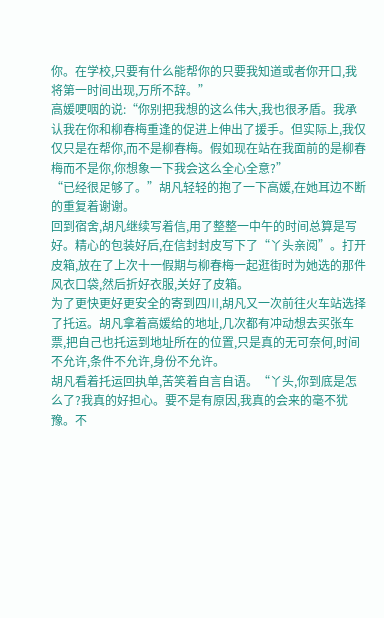你。在学校,只要有什么能帮你的只要我知道或者你开口,我将第一时间出现,万所不辞。”
高媛哽咽的说:“你别把我想的这么伟大,我也很矛盾。我承认我在你和柳春梅重逢的促进上伸出了援手。但实际上,我仅仅只是在帮你,而不是柳春梅。假如现在站在我面前的是柳春梅而不是你,你想象一下我会这么全心全意?”
“已经很足够了。”胡凡轻轻的抱了一下高媛,在她耳边不断的重复着谢谢。
回到宿舍,胡凡继续写着信,用了整整一中午的时间总算是写好。精心的包装好后,在信封封皮写下了“丫头亲阅”。打开皮箱,放在了上次十一假期与柳春梅一起逛街时为她选的那件风衣口袋,然后折好衣服,关好了皮箱。
为了更快更好更安全的寄到四川,胡凡又一次前往火车站选择了托运。胡凡拿着高媛给的地址,几次都有冲动想去买张车票,把自己也托运到地址所在的位置,只是真的无可奈何,时间不允许,条件不允许,身份不允许。
胡凡看着托运回执单,苦笑着自言自语。“丫头,你到底是怎么了?我真的好担心。要不是有原因,我真的会来的毫不犹豫。不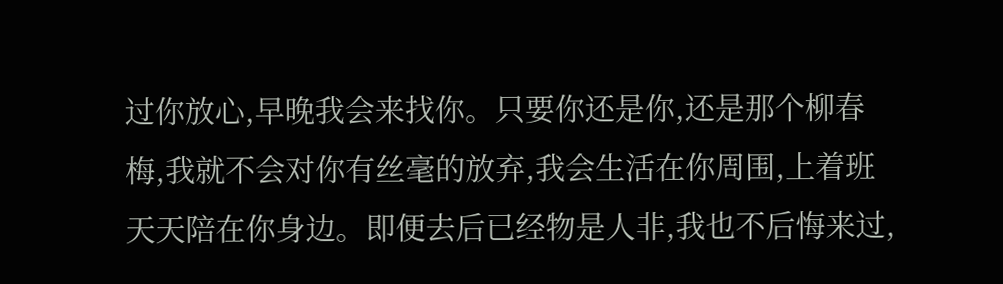过你放心,早晚我会来找你。只要你还是你,还是那个柳春梅,我就不会对你有丝毫的放弃,我会生活在你周围,上着班天天陪在你身边。即便去后已经物是人非,我也不后悔来过,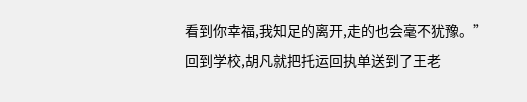看到你幸福,我知足的离开,走的也会毫不犹豫。”
回到学校,胡凡就把托运回执单送到了王老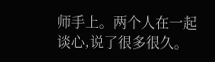师手上。两个人在一起谈心,说了很多很久。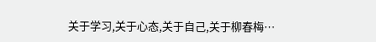关于学习,关于心态,关于自己,关于柳春梅…